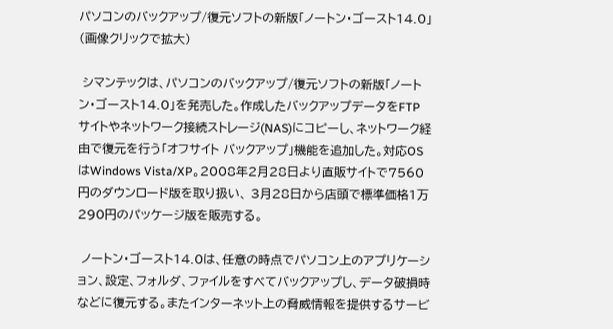パソコンのバックアップ/復元ソフトの新版「ノートン・ゴースト14.0」(画像クリックで拡大)

 シマンテックは、パソコンのバックアップ/復元ソフトの新版「ノートン・ゴースト14.0」を発売した。作成したバックアップデータをFTPサイトやネットワーク接続ストレージ(NAS)にコピーし、ネットワーク経由で復元を行う「オフサイト バックアップ」機能を追加した。対応OSはWindows Vista/XP。2008年2月28日より直販サイトで7560円のダウンロード版を取り扱い、 3月28日から店頭で標準価格1万290円のパッケージ版を販売する。

 ノートン・ゴースト14.0は、任意の時点でパソコン上のアプリケーション、設定、フォルダ、ファイルをすべてバックアップし、データ破損時などに復元する。またインターネット上の脅威情報を提供するサービ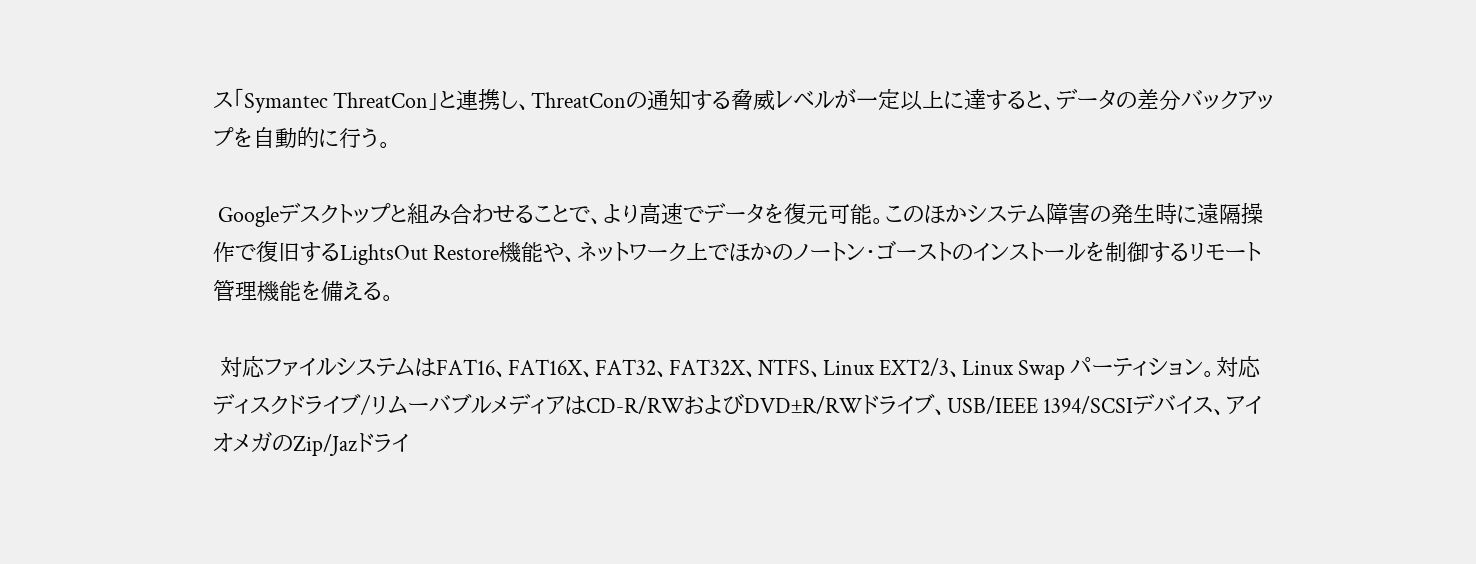ス「Symantec ThreatCon」と連携し、ThreatConの通知する脅威レベルが一定以上に達すると、データの差分バックアップを自動的に行う。

 Googleデスクトップと組み合わせることで、より高速でデータを復元可能。このほかシステム障害の発生時に遠隔操作で復旧するLightsOut Restore機能や、ネットワーク上でほかのノートン・ゴーストのインストールを制御するリモート管理機能を備える。

 対応ファイルシステムはFAT16、FAT16X、FAT32、FAT32X、NTFS、Linux EXT2/3、Linux Swap パーティション。対応ディスクドライブ/リムーバブルメディアはCD-R/RWおよびDVD±R/RWドライブ、USB/IEEE 1394/SCSIデバイス、アイオメガのZip/Jazドライ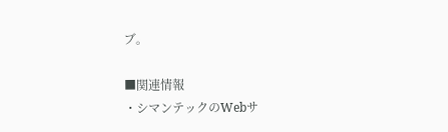ブ。

■関連情報
・シマンテックのWebサ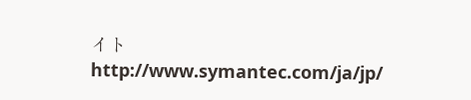イト http://www.symantec.com/ja/jp/